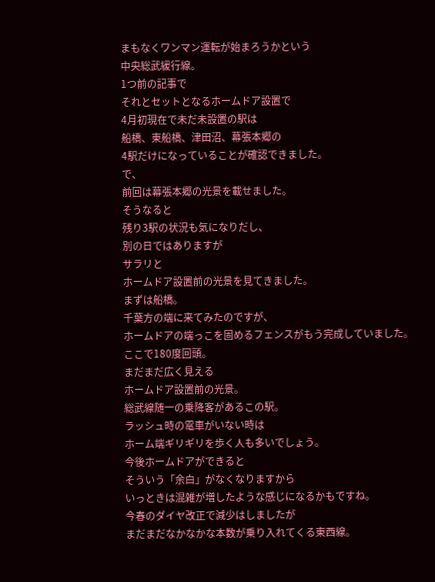まもなくワンマン運転が始まろうかという
中央総武緩行線。
1つ前の記事で
それとセットとなるホームドア設置で
4月初現在で未だ未設置の駅は
船橋、東船橋、津田沼、幕張本郷の
4駅だけになっていることが確認できました。
で、
前回は幕張本郷の光景を載せました。
そうなると
残り3駅の状況も気になりだし、
別の日ではありますが
サラリと
ホームドア設置前の光景を見てきました。
まずは船橋。
千葉方の端に来てみたのですが、
ホームドアの端っこを固めるフェンスがもう完成していました。
ここで180度回頭。
まだまだ広く見える
ホームドア設置前の光景。
総武線随一の乗降客があるこの駅。
ラッシュ時の電車がいない時は
ホーム端ギリギリを歩く人も多いでしょう。
今後ホームドアができると
そういう「余白」がなくなりますから
いっときは混雑が増したような感じになるかもですね。
今春のダイヤ改正で減少はしましたが
まだまだなかなかな本数が乗り入れてくる東西線。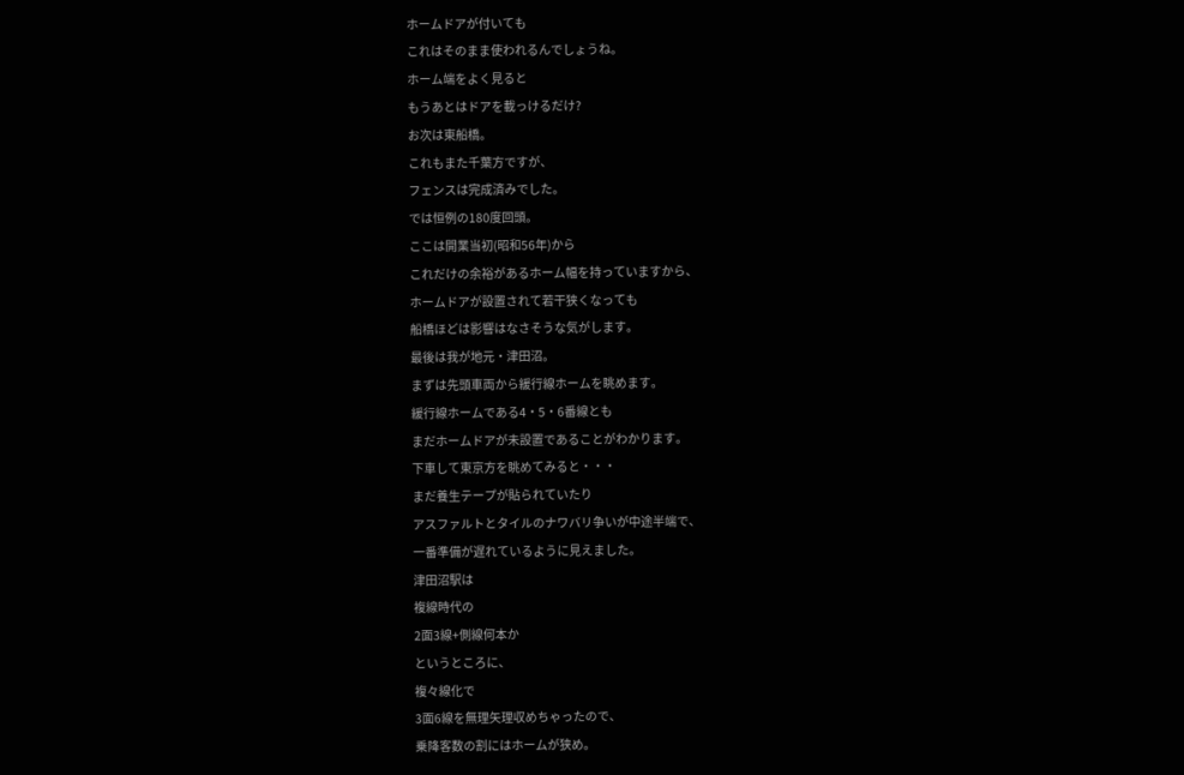ホームドアが付いても
これはそのまま使われるんでしょうね。
ホーム端をよく見ると
もうあとはドアを載っけるだけ?
お次は東船橋。
これもまた千葉方ですが、
フェンスは完成済みでした。
では恒例の180度回頭。
ここは開業当初(昭和56年)から
これだけの余裕があるホーム幅を持っていますから、
ホームドアが設置されて若干狭くなっても
船橋ほどは影響はなさそうな気がします。
最後は我が地元・津田沼。
まずは先頭車両から緩行線ホームを眺めます。
緩行線ホームである4・5・6番線とも
まだホームドアが未設置であることがわかります。
下車して東京方を眺めてみると・・・
まだ養生テープが貼られていたり
アスファルトとタイルのナワバリ争いが中途半端で、
一番準備が遅れているように見えました。
津田沼駅は
複線時代の
2面3線+側線何本か
というところに、
複々線化で
3面6線を無理矢理収めちゃったので、
乗降客数の割にはホームが狭め。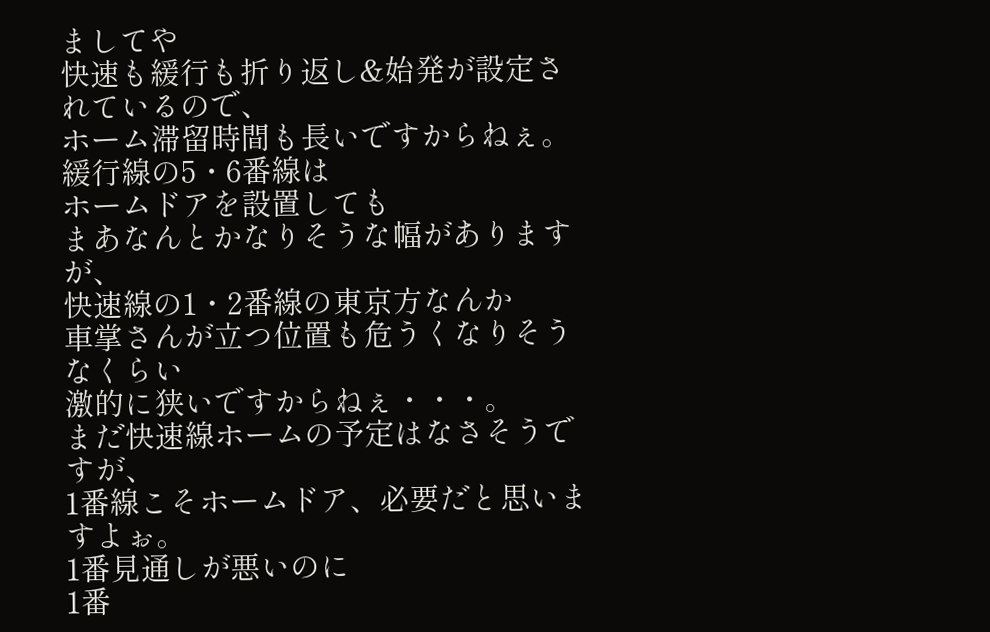ましてや
快速も緩行も折り返し&始発が設定されているので、
ホーム滞留時間も長いですからねぇ。
緩行線の5・6番線は
ホームドアを設置しても
まあなんとかなりそうな幅がありますが、
快速線の1・2番線の東京方なんか
車掌さんが立つ位置も危うくなりそうなくらい
激的に狭いですからねぇ・・・。
まだ快速線ホームの予定はなさそうですが、
1番線こそホームドア、必要だと思いますよぉ。
1番見通しが悪いのに
1番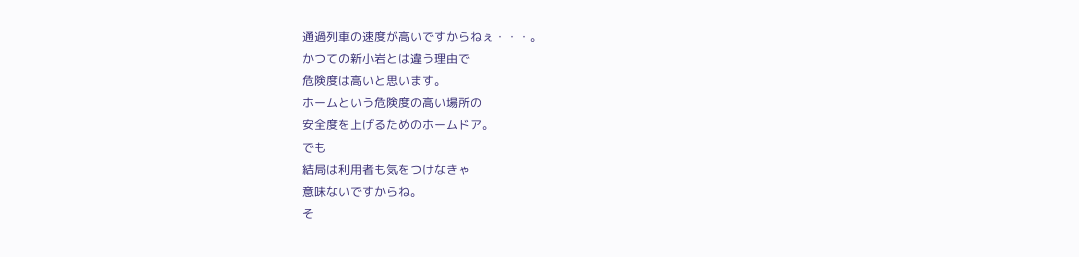通過列車の速度が高いですからねぇ・・・。
かつての新小岩とは違う理由で
危険度は高いと思います。
ホームという危険度の高い場所の
安全度を上げるためのホームドア。
でも
結局は利用者も気をつけなきゃ
意味ないですからね。
そ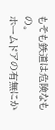もそも鉄道は危険なもの。
ホームドアの有無にか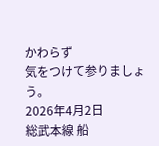かわらず
気をつけて参りましょう。
2026年4月2日
総武本線 船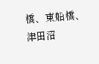橋、東船橋、津田沼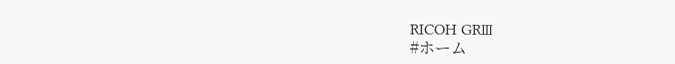RICOH GRⅢ
#ホーム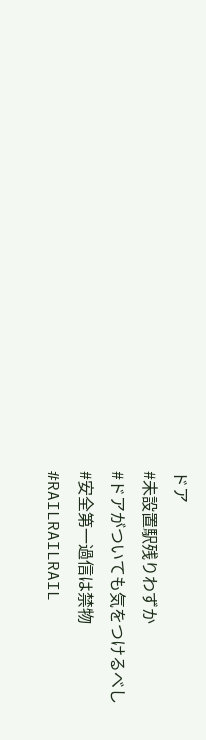ドア
#未設置駅残りわずか
#ドアがついても気をつけるべし
#安全第一過信は禁物
#RAILRAILRAIL